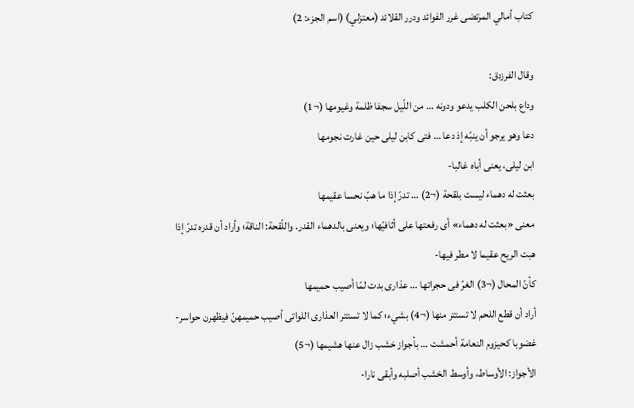كتاب أمالي المرتضى غرر الفوائد ودرر القلائد (معتزلي) (اسم الجزء: 2)

وقال الفرزدق:
وداع بلحن الكلب يدعو ودونه … من اللّيل سجفا ظلمة وغيومها (¬1)
دعا وهو يرجو أن ينبّه إذ دعا … فتى كابن ليلى حين غارت نجومها
ابن ليلى، يعنى أباه غالبا-
بعثت له دهماء ليست بلقحة (¬2) … تدرّ إذا ما هبّ نحسا عقيمها
معنى «بعثت له دهماء» أى رفعتها على أثافيّها؛ ويعنى بالدهماء القدر. واللّقحة: الناقة؛ وأراد أن قدره تدرّ إذا هبت الريح عقيما لا مطر فيها-
كأنّ المحال (¬3) الغرّ فى حجراتها … عذارى بدت لمّا أصيب حميمها
أراد أن قطع اللحم لا تستتر منها (¬4) بشيء؛ كما لا تستتر العذارى اللواتى أصيب حميمهنّ فيظهرن حواسر-
غضوبا كحيزوم النعامة أحمشت … بأجواز خشب زال عنها هشيمها (¬5)
الأجواز: الأوساط، وأوسط الخشب أصلبه وأبقى نارا-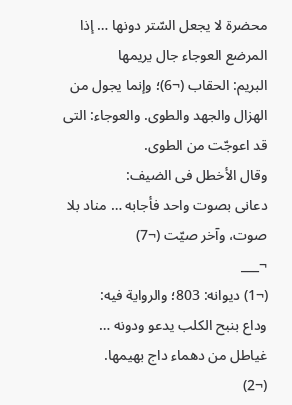محضرة لا يجعل السّتر دونها … إذا المرضع العوجاء جال يريمها
البريم: الحقاب (¬6)؛ وإنما يجول من الهزال والجهد والطوى. والعوجاء: التى قد اعوجّت من الطوى.
وقال الأخطل فى الضيف:
دعانى بصوت واحد فأجابه … مناد بلا صوت، وآخر صيّت (¬7)
¬___
(¬1) ديوانه: 803؛ والرواية فيه:
وداع بنبح الكلب يدعو ودونه … غياطل من دهماء داج بهيمها.
(¬2)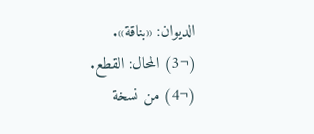الديوان: «بناقة».
(¬3) المحال: القطع.
(¬4) من نسخة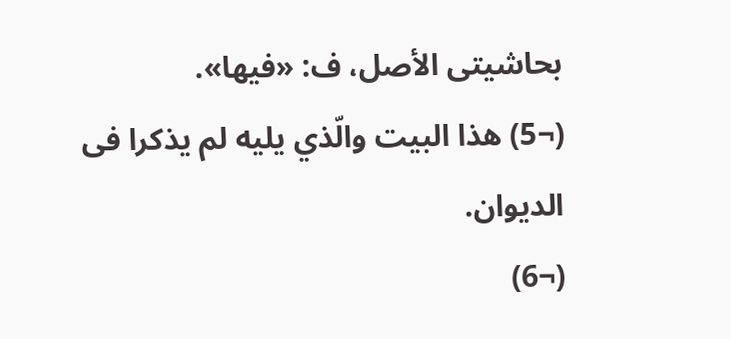بحاشيتى الأصل، ف: «فيها».
(¬5) هذا البيت والّذي يليه لم يذكرا فى الديوان.
(¬6)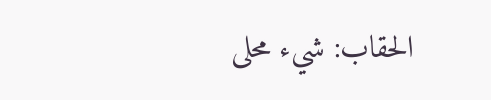الحقاب: شيء محلى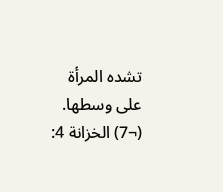تشده المرأة على وسطها.
(¬7) الخزانة 4: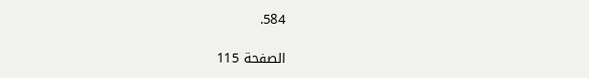584.

الصفحة 115